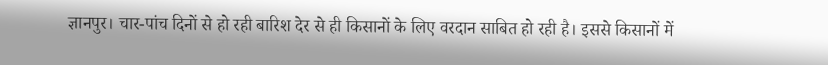ज्ञानपुर। चार-पांच दिनों से हो रही बारिश देर से ही किसानों के लिए वरदान साबित हो रही है। इससे किसानों में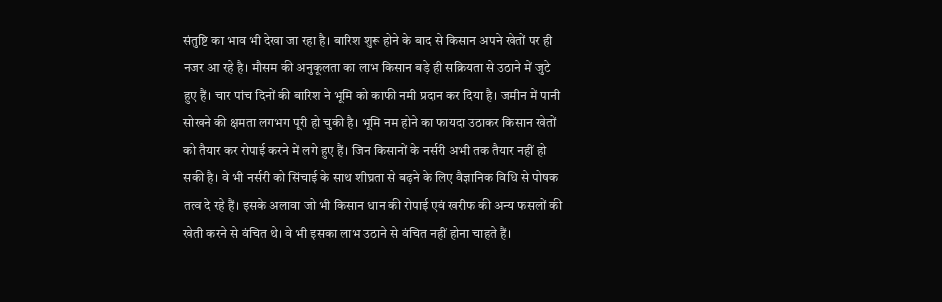संतुष्टि का भाव भी देखा जा रहा है। बारिश शुरू होने के बाद से किसान अपने खेतों पर ही नजर आ रहे है। मौसम की अनुकूलता का लाभ किसान बड़े ही सक्रियता से उठाने में जुटे हुए हैं। चार पांच दिनों की बारिश ने भूमि को काफी नमी प्रदान कर दिया है। जमीन में पानी सोखने की क्षमता लगभग पूरी हो चुकी है। भूमि नम होने का फायदा उठाकर किसान खेतों को तैयार कर रोपाई करने में लगे हुए हैं। जिन किसानों के नर्सरी अभी तक तैयार नहीं हो सकी है। वे भी नर्सरी को सिंचाई के साथ शीघ्रता से बढ़ने के लिए वैज्ञानिक विधि से पोषक तत्व दे रहे हैं। इसके अलावा जो भी किसान धान की रोपाई एवं खरीफ की अन्य फसलों की खेती करने से वंचित थे। वे भी इसका लाभ उठाने से वंचित नहीं होना चाहते हैं।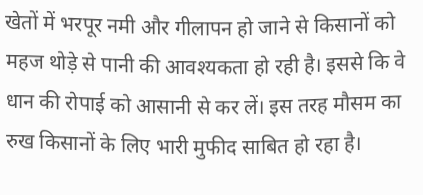खेतों में भरपूर नमी और गीलापन हो जाने से किसानों को महज थोड़े से पानी की आवश्यकता हो रही है। इससे कि वे धान की रोपाई को आसानी से कर लें। इस तरह मौसम का रुख किसानों के लिए भारी मुफीद साबित हो रहा है।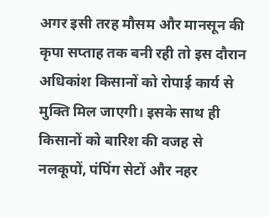अगर इसी तरह मौसम और मानसून की कृपा सप्ताह तक बनी रही तो इस दौरान अधिकांश किसानों को रोपाई कार्य से मुक्ति मिल जाएगी। इसके साथ ही किसानों को बारिश की वजह से नलकूपों, पंपिंग सेटों और नहर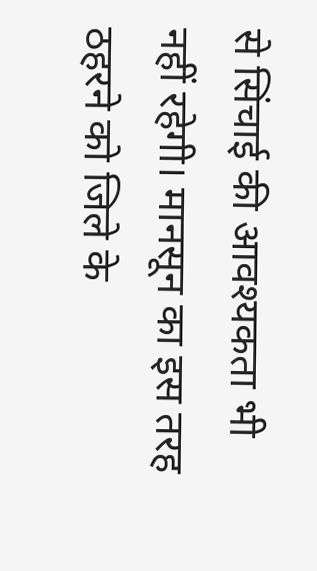से सिंचाई की आवश्यकता भी नहीं रहेगी। मानसून का इस तरह ठहरने को जिले के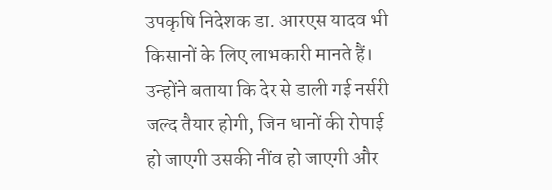उपकृषि निदेशक डा. आरएस यादव भी किसानों के लिए लाभकारी मानते हैं। उन्होंने बताया कि देर से डाली गई नर्सरी जल्द तैयार होगी, जिन धानों की रोपाई हो जाएगी उसकी नींव हो जाएगी और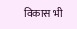विकास भी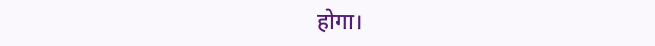होगा।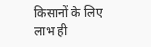किसानों के लिए लाभ ही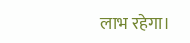लाभ रहेगा।